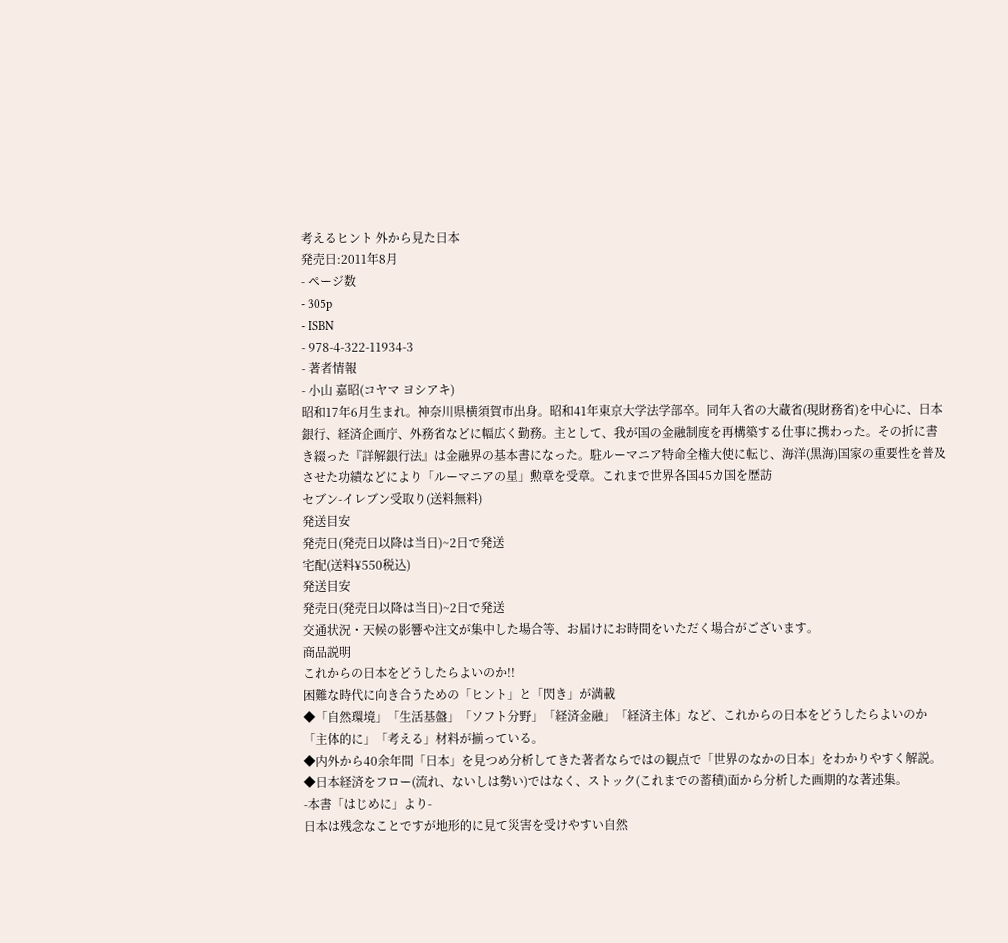考えるヒント 外から見た日本
発売日:2011年8月
- ページ数
- 305p
- ISBN
- 978-4-322-11934-3
- 著者情報
- 小山 嘉昭(コヤマ ヨシアキ)
昭和17年6月生まれ。神奈川県横須賀市出身。昭和41年東京大学法学部卒。同年入省の大蔵省(現財務省)を中心に、日本銀行、経済企画庁、外務省などに幅広く勤務。主として、我が国の金融制度を再構築する仕事に携わった。その折に書き綴った『詳解銀行法』は金融界の基本書になった。駐ルーマニア特命全権大使に転じ、海洋(黒海)国家の重要性を普及させた功績などにより「ルーマニアの星」勲章を受章。これまで世界各国45カ国を歴訪
セブン-イレブン受取り(送料無料)
発送目安
発売日(発売日以降は当日)~2日で発送
宅配(送料¥550税込)
発送目安
発売日(発売日以降は当日)~2日で発送
交通状況・天候の影響や注文が集中した場合等、お届けにお時間をいただく場合がございます。
商品説明
これからの日本をどうしたらよいのか!!
困難な時代に向き合うための「ヒント」と「閃き」が満載
◆「自然環境」「生活基盤」「ソフト分野」「経済金融」「経済主体」など、これからの日本をどうしたらよいのか「主体的に」「考える」材料が揃っている。
◆内外から40余年間「日本」を見つめ分析してきた著者ならではの観点で「世界のなかの日本」をわかりやすく解説。
◆日本経済をフロー(流れ、ないしは勢い)ではなく、ストック(これまでの蓄積)面から分析した画期的な著述集。
-本書「はじめに」より-
日本は残念なことですが地形的に見て災害を受けやすい自然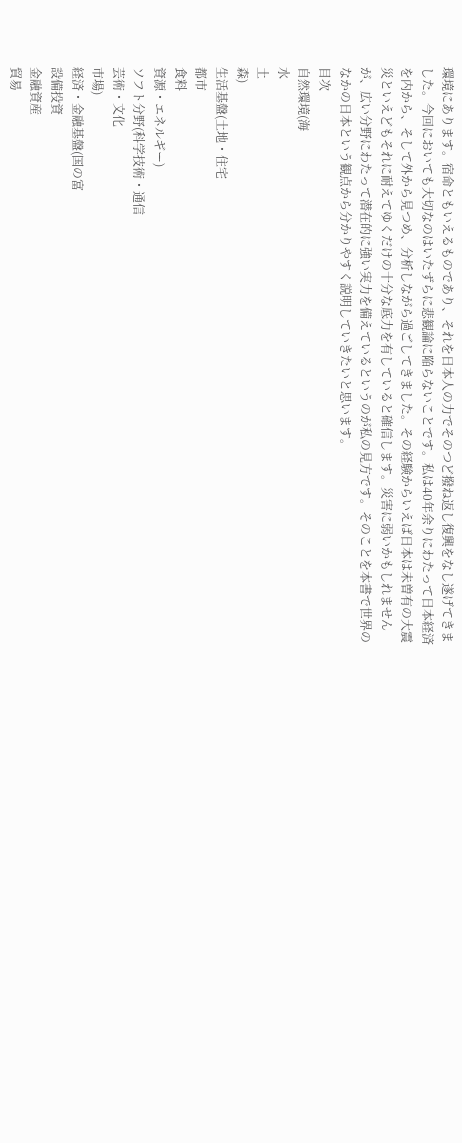環境にあります。宿命ともいえるものであり、それを日本人の力でそのつど撥ね返し復興をなし遂げてきました。今回においても大切なのはいたずらに悲観論に陥らないことです。私は40年余りにわたって日本経済を内から、そして外から見つめ、分析しながら過ごしてきました。その経験からいえば日本は未曽有の大震災といえどもそれに耐えてゆくだけの十分な底力を有していると確信します。災害に弱いかもしれませんが、広い分野にわたって潜在的に強い実力を備えているというのが私の見方です。そのことを本書で世界のなかの日本という観点から分かりやすく説明していきたいと思います。
目次
自然環境(海
水
土
森)
生活基盤(土地・住宅
都市
食料
資源・エネルギー)
ソフト分野(科学技術・通信
芸術・文化
市場)
経済・金融基盤(国の富
設備投資
金融資産
貿易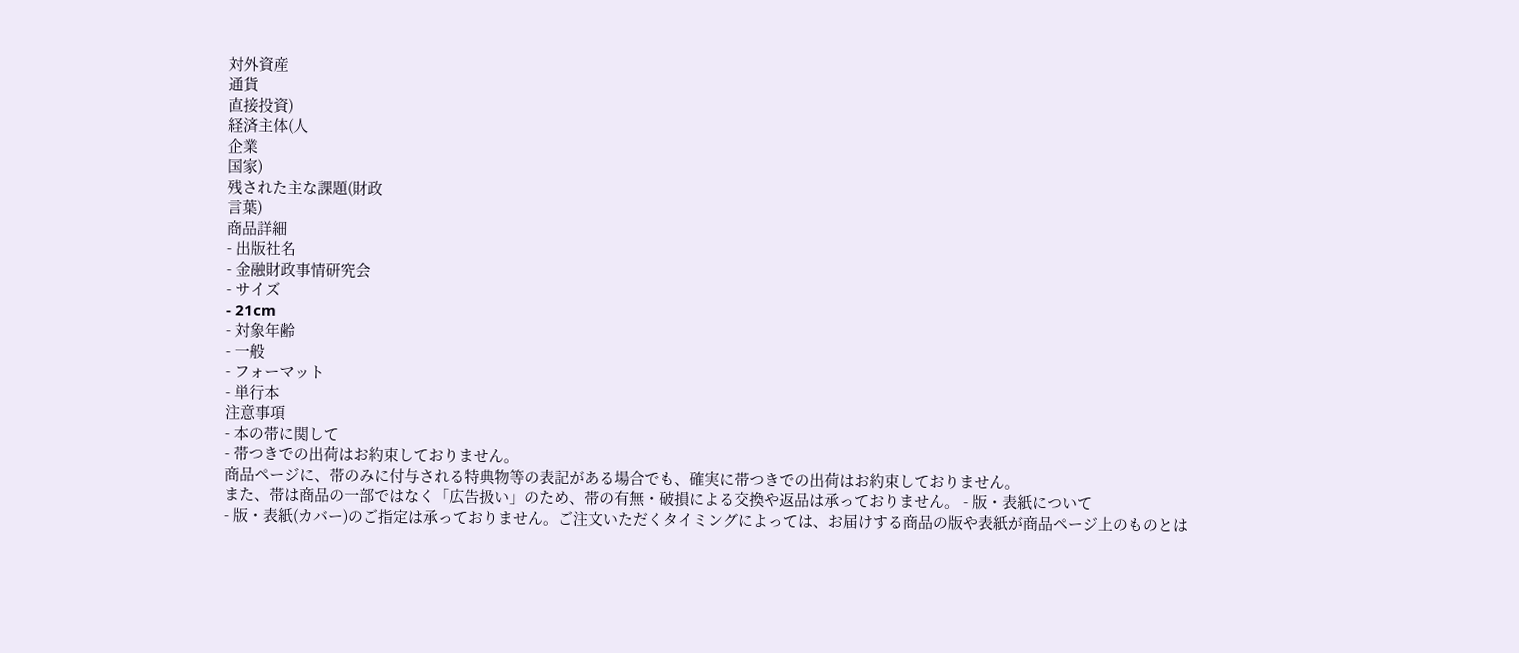対外資産
通貨
直接投資)
経済主体(人
企業
国家)
残された主な課題(財政
言葉)
商品詳細
- 出版社名
- 金融財政事情研究会
- サイズ
- 21cm
- 対象年齢
- 一般
- フォーマット
- 単行本
注意事項
- 本の帯に関して
- 帯つきでの出荷はお約束しておりません。
商品ページに、帯のみに付与される特典物等の表記がある場合でも、確実に帯つきでの出荷はお約束しておりません。
また、帯は商品の一部ではなく「広告扱い」のため、帯の有無・破損による交換や返品は承っておりません。 - 版・表紙について
- 版・表紙(カバー)のご指定は承っておりません。ご注文いただくタイミングによっては、お届けする商品の版や表紙が商品ページ上のものとは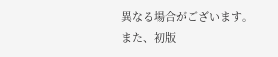異なる場合がございます。
また、初版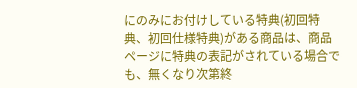にのみにお付けしている特典(初回特典、初回仕様特典)がある商品は、商品ページに特典の表記がされている場合でも、無くなり次第終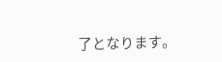了となります。